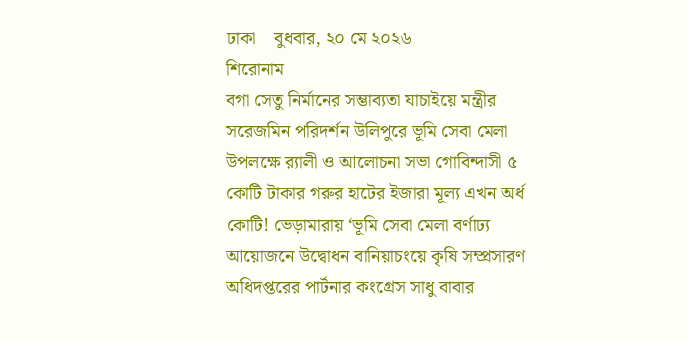ঢাকা    বুধবার, ২০ মে ২০২৬
শিরোনাম
বগা সেতু নির্মানের সম্ভাব্যতা যাচাইয়ে মন্ত্রীর সরেজমিন পরিদর্শন উলিপুরে ভূমি সেবা মেলা উপলক্ষে র‌্যালী ও আলোচনা সভা গোবিন্দাসী ৫ কোটি টাকার গরুর হাটের ইজারা মূল্য এখন অর্ধ কোটি! ভেড়ামারায় ‘ভূমি সেবা মেলা বর্ণাঢ্য আয়োজনে উদ্বোধন বানিয়াচংয়ে কৃষি সম্প্রসারণ অধিদপ্তরের পার্টনার কংগ্রেস সাধু বাবার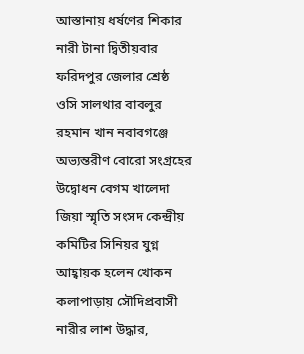আস্তানায় ধর্ষণের শিকার নারী টানা দ্বিতীয়বার ফরিদপুর জেলার শ্রেষ্ঠ ওসি সালথার বাবলুর রহমান খান নবাবগঞ্জে অভ্যন্তরীণ বোরো সংগ্রহের উদ্বোধন বেগম খালেদা জিয়া স্মৃতি সংসদ কেন্দ্রীয় কমিটির সিনিয়র যুগ্ন আহ্বায়ক হলেন খোকন কলাপাড়ায় সৌদিপ্রবাসী নারীর লাশ উদ্ধার,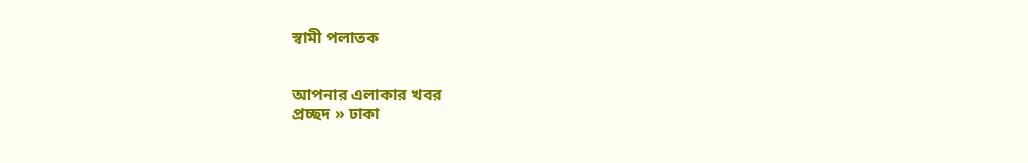স্বামী পলাতক


আপনার এলাকার খবর
প্রচ্ছদ » ঢাকা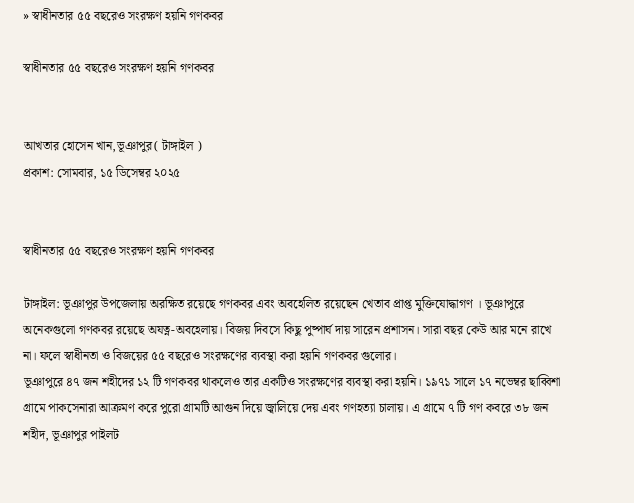» স্বাধীনতার ৫৫ বছরেও সংরক্ষণ হয়নি গণকবর

স্বাধীনতার ৫৫ বছরেও সংরক্ষণ হয়নি গণকবর


আখতার হোসেন খান,ভূঞাপুর( টাঙ্গাইল )
প্রকাশ: সোমবার, ১৫ ডিসেম্বর ২০২৫


স্বাধীনতার ৫৫ বছরেও সংরক্ষণ হয়নি গণকবর

টাঙ্গাইল: ভূঞাপুর উপজেলায় অরক্ষিত রয়েছে গণকবর এবং অবহেলিত রয়েছেন খেতাব প্রাপ্ত মুক্তিযোদ্ধাগণ । ভূঞাপুরে অনেকগুলো গণকবর রয়েছে অযত্ন-অবহেলায়। বিজয় দিবসে কিছু পুষ্পার্ঘ দায় সারেন প্রশাসন। সারা বছর কেউ আর মনে রাখে না। ফলে স্বাধীনতা ও বিজয়ের ৫৫ বছরেও সংরক্ষণের ব্যবস্থা করা হয়নি গণকবর গুলোর।
ভূঞাপুরে ৪৭ জন শহীদের ১২ টি গণকবর থাকলেও তার একটিও সংরক্ষণের ব্যবস্থা করা হয়নি। ১৯৭১ সালে ১৭ নভেম্বর ছাব্বিশা গ্রামে পাকসেনারা আক্রমণ করে পুরো গ্রামটি আগুন দিয়ে জ্বালিয়ে দেয় এবং গণহত্যা চালায়। এ গ্রামে ৭ টি গণ কবরে ৩৮ জন শহীদ, ভূঞাপুর পাইলট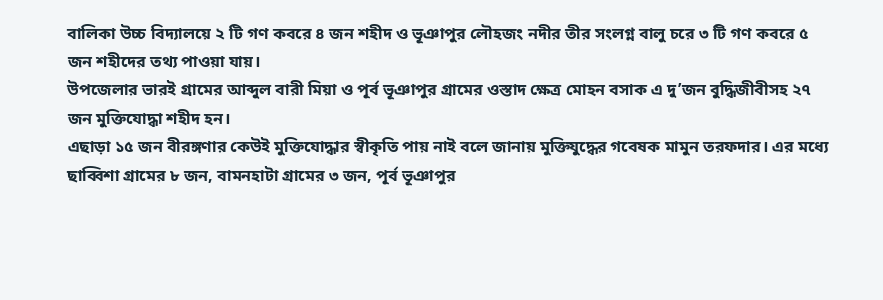বালিকা উচ্চ বিদ্যালয়ে ২ টি গণ কবরে ৪ জন শহীদ ও ভূঞাপুর লৌহজং নদীর তীর সংলগ্ন বালু চরে ৩ টি গণ কবরে ৫ জন শহীদের তথ্য পাওয়া যায়।
উপজেলার ভারই গ্রামের আব্দুল বারী মিয়া ও পূর্ব ভূঞাপুর গ্রামের ওস্তাদ ক্ষেত্র মোহন বসাক এ দু’জন বুদ্ধিজীবীসহ ২৭ জন মুক্তিযোদ্ধা শহীদ হন।
এছাড়া ১৫ জন বীরঙ্গণার কেউই মুক্তিযোদ্ধার স্বীকৃতি পায় নাই বলে জানায় মুক্তিযুদ্ধের গবেষক মামুন তরফদার। এর মধ্যে ছাব্বিশা গ্রামের ৮ জন, বামনহাটা গ্রামের ৩ জন, পূর্ব ভূঞাপুর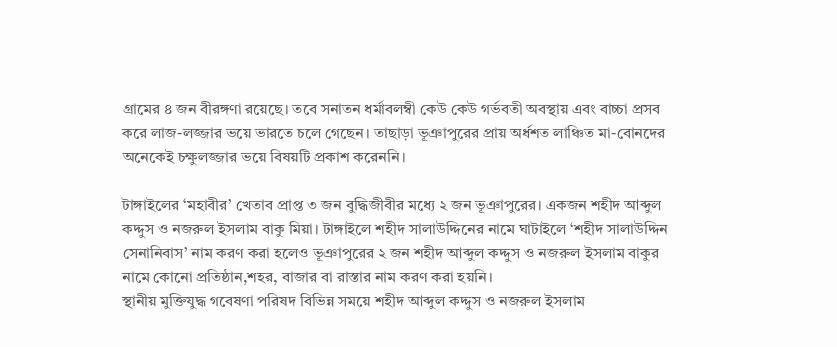গ্রামের ৪ জন বীরঙ্গণা রয়েছে। তবে সনাতন ধর্মাবলম্বী কেউ কেউ গর্ভবতী অবস্থায় এবং বাচ্চা প্রসব করে লাজ-লজ্জার ভয়ে ভারতে চলে গেছেন। তাছাড়া ভূঞাপুরের প্রায় অর্ধশত লাঞ্চিত মা-বোনদের অনেকেই চক্ষুলজ্জার ভয়ে বিষয়টি প্রকাশ করেননি।

টাঙ্গাইলের ‘মহাবীর’ খেতাব প্রাপ্ত ৩ জন বুদ্ধিজীবীর মধ্যে ২ জন ভূঞাপুরের। একজন শহীদ আব্দুল কদ্দুস ও নজরুল ইসলাম বাকু মিয়া। টাঙ্গাইলে শহীদ সালাউদ্দিনের নামে ঘাটাইলে ‘শহীদ সালাউদ্দিন সেনানিবাস’ নাম করণ করা হলেও ভূঞাপুরের ২ জন শহীদ আব্দুল কদ্দুস ও নজরুল ইসলাম বাকুর নামে কোনো প্রতিষ্ঠান,শহর, বাজার বা রাস্তার নাম করণ করা হয়নি।
স্থানীয় মুক্তিযুদ্ধ গবেষণা পরিষদ বিভিন্ন সময়ে শহীদ আব্দুল কদ্দুস ও নজরুল ইসলাম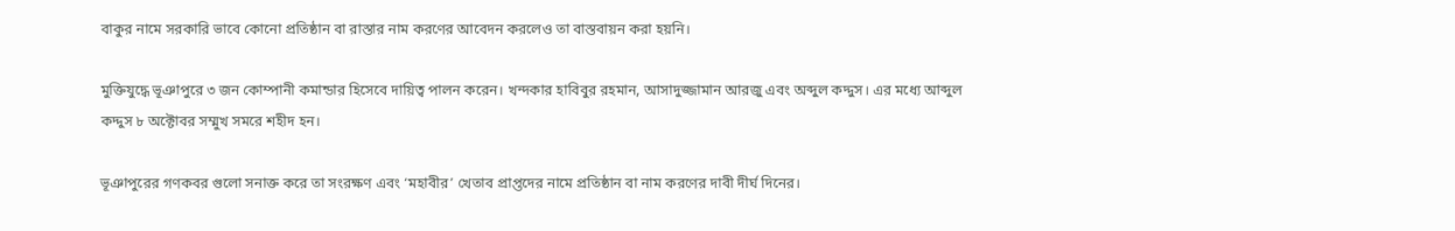বাকুর নামে সরকারি ভাবে কোনো প্রতিষ্ঠান বা রাস্তার নাম করণের আবেদন করলেও তা বাস্তবায়ন করা হয়নি।

মুক্তিযুদ্ধে ভূঞাপুরে ৩ জন কোম্পানী কমান্ডার হিসেবে দায়িত্ব পালন করেন। খন্দকার হাবিবুর রহমান, আসাদুজ্জামান আরজু এবং অব্দুল কদ্দুস। এর মধ্যে আব্দুল কদ্দুস ৮ অক্টোবর সম্মুখ সমরে শহীদ হন।

ভূঞাপুরের গণকবর গুলো সনাক্ত করে তা সংরক্ষণ এবং ‘মহাবীর’ খেতাব প্রাপ্তদের নামে প্রতিষ্ঠান বা নাম করণের দাবী দীর্ঘ দিনের।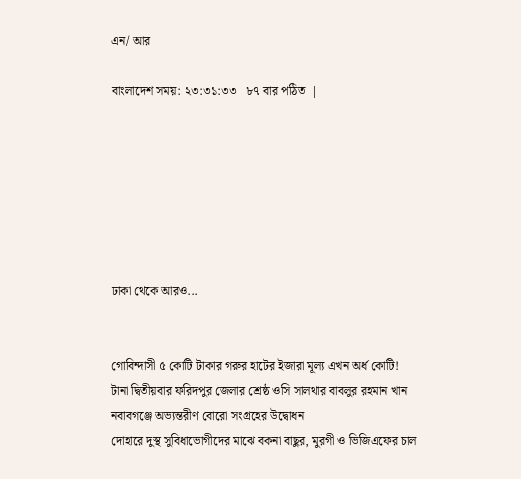এন/ আর

বাংলাদেশ সময়: ২৩:৩১:৩৩   ৮৭ বার পঠিত  |







ঢাকা থেকে আরও...


গোবিন্দাসী ৫ কোটি টাকার গরুর হাটের ইজারা মূল্য এখন অর্ধ কোটি!
টানা দ্বিতীয়বার ফরিদপুর জেলার শ্রেষ্ঠ ওসি সালথার বাবলুর রহমান খান
নবাবগঞ্জে অভ্যন্তরীণ বোরো সংগ্রহের উদ্বোধন
দোহারে দুস্থ সুবিধাভোগীদের মাঝে বকনা বাছুর, মুরগী ও ভিজিএফের চাল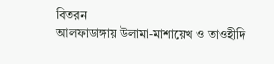বিতরন
আলফাডাঙ্গায় উলামা-মাশায়েখ ও তাওহীদি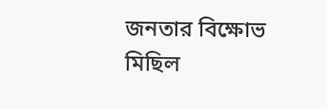জনতার বিক্ষোভ মিছিল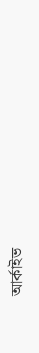আর্কাইভ